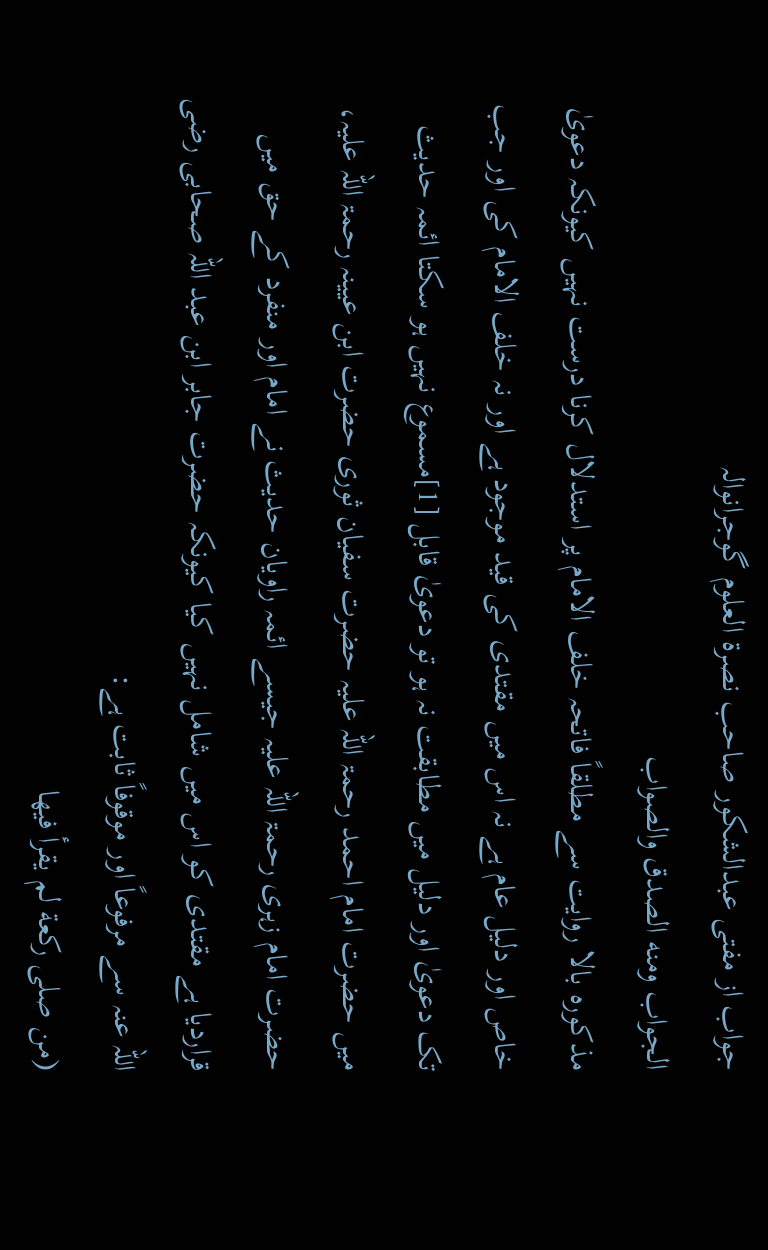جواب از مفتی عبدالشکور صاحب نصرۃ العلوم گوجرانوالہ
الجواب ومنه الصدق والصواب
مذکورہ بالا روایت سے مطلقاً فاتحہ خلف الامام پر استدلال کرنا درست نہیں کیونکہ دعویٰ خاص اور دلیل عام ہے نہ اس میں مقتدی کی قید موجود ہے اور نہ خلف الامام کی اور جب تک دعویٰ اور دلیل میں مطابقت نہ ہو تو دعویٰ قابل [1]مسموع نہیں ہو سکتا ائمہ حدیث میں حضرت امام احمد رحمۃ اللہ علیہ حضرت سفیان ثوری حضرت ابن عیینہ رحمۃ اللہ علیہ، حضرت امام زہری رحمۃ اللہ علیہ جیسے ائمہ راویان حدیث نے امام اور منفرد کے حق میں قراردیا ہے مقتدی کو اس میں شامل نہیں کیا کیونکہ حضرت جابر ابن عبد اللہ صحابی رضی اللہ عنہ سے مرفوعاً اور موقوفاً ثابت ہے:
(من صلى ركعة لم يقرأ فيها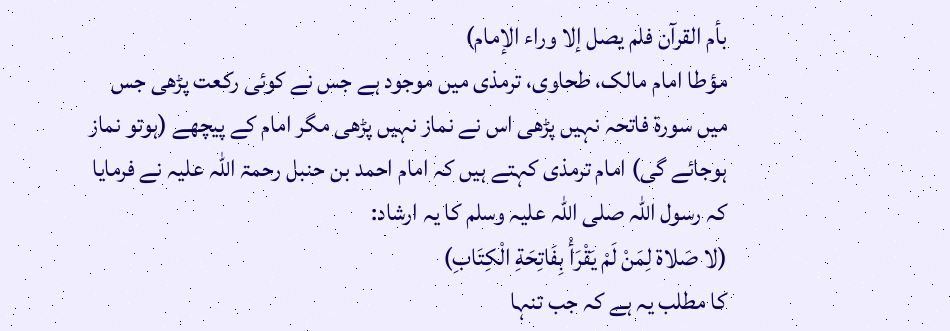بأم القرآن فلم يصل إلا وراء الإمام)
مؤطا امام مالک، طحاوی، ترمذی میں موجود ہے جس نے کوئی رکعت پڑھی جس میں سورۃ فاتحہ نہیں پڑھی اس نے نماز نہیں پڑھی مگر امام کے پیچھے (ہوتو نماز ہوجائے گی) امام ترمذی کہتے ہیں کہ امام احمد بن حنبل رحمۃ اللہ علیہ نے فرمایا کہ رسول اللہ صلی اللہ علیہ وسلم کا یہ ارشاد:
(لا صَلاة لِمَنْ لَمْ يَقْرَأْ بِفَاتِحَةِ الْكِتَابِ)
کا مطلب یہ ہے کہ جب تنہا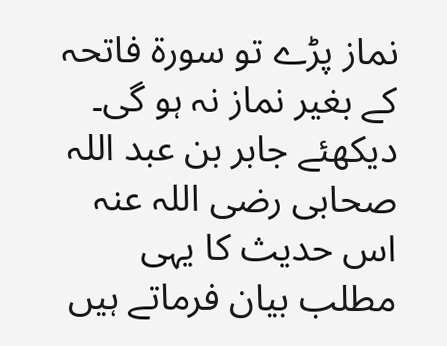نماز پڑے تو سورۃ فاتحہ کے بغیر نماز نہ ہو گی۔ دیکھئے جابر بن عبد اللہ صحابی رضی اللہ عنہ اس حدیث کا یہی مطلب بیان فرماتے ہیں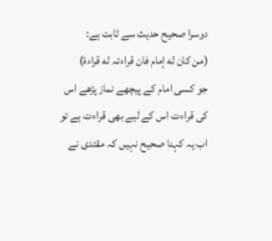دوسرا صحیح حدیث سے ثابت ہے:
(من كان له إمام فان قراءتہ له قراءة)
جو کسی امام کے پیچھے نماز پڑھے اس کی قراءت اس کے لیے بھی قراءت ہے تو اب یہ کہنا صحیح نہیں کہ مقتدی نے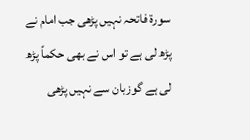سورۃ فاتحہ نہیں پڑھی جب امام نے پڑھ لی ہے تو اس نے بھی حکماً پڑھ لی ہے گوزبان سے نہیں پڑھی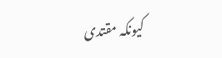کیونکہ مقتدی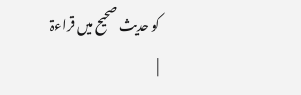کو حدیث صحیح میں قراءۃ
|